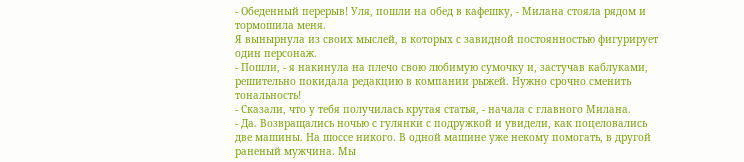- Обеденный перерыв! Уля, пошли на обед в кафешку, - Милана стояла рядом и тормошила меня.
Я вынырнула из своих мыслей, в которых с завидной постоянностью фигурирует один персонаж.
- Пошли, - я накинула на плечо свою любимую сумочку и, застучав каблуками, решительно покидала редакцию в компании рыжей. Нужно срочно сменить тональность!
- Сказали, что у тебя получилась крутая статья, - начала с главного Милана.
- Да. Возвращались ночью с гулянки с подружкой и увидели, как поцеловались две машины. На шоссе никого. В одной машине уже некому помогать, в другой раненый мужчина. Мы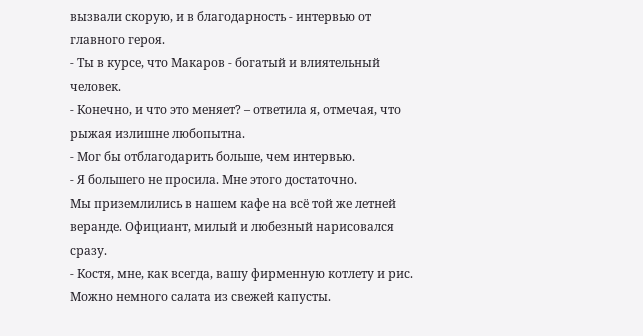вызвали скорую, и в благодарность - интервью от главного героя.
- Ты в курсе, что Макаров - богатый и влиятельный человек.
- Конечно, и что это меняет? – ответила я, отмечая, что рыжая излишне любопытна.
- Мог бы отблагодарить больше, чем интервью.
- Я большего не просила. Мне этого достаточно.
Мы приземлились в нашем кафе на всё той же летней веранде. Официант, милый и любезный нарисовался сразу.
- Костя, мне, как всегда, вашу фирменную котлету и рис. Можно немного салата из свежей капусты.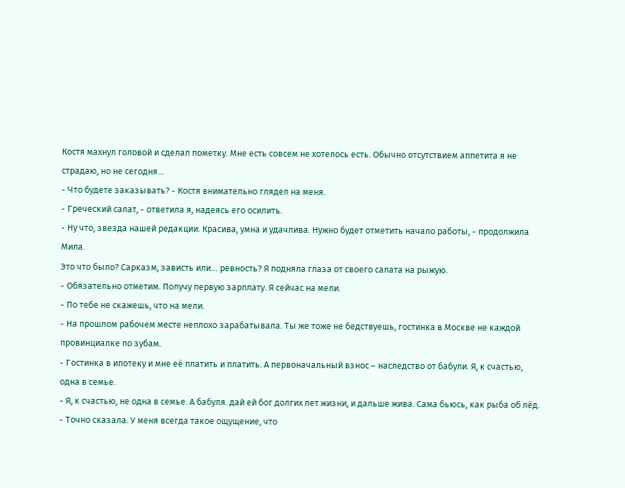Костя махнул головой и сделал пометку. Мне есть совсем не хотелось есть. Обычно отсутствием аппетита я не страдаю, но не сегодня…
- Что будете заказывать? - Костя внимательно глядел на меня.
- Греческий салат, - ответила я, надеясь его осилить.
- Ну что, звезда нашей редакции. Красива, умна и удачлива. Нужно будет отметить начало работы, - продолжила Мила.
Это что было? Сарказм, зависть или… ревность? Я подняла глаза от своего салата на рыжую.
- Обязательно отметим. Получу первую зарплату. Я сейчас на мели.
- По тебе не скажешь, что на мели.
- На прошлом рабочем месте неплохо зарабатывала. Ты же тоже не бедствуешь, гостинка в Москве не каждой провинциалке по зубам.
- Гостинка в ипотеку и мне её платить и платить. А первоначальный взнос – наследство от бабули. Я, к счастью, одна в семье.
- Я, к счастью, не одна в семье. А бабуля. дай ей бог долгих лет жизни, и дальше жива. Сама бьюсь, как рыба об лёд.
- Точно сказала. У меня всегда такое ощущение, что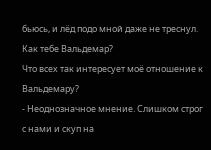бьюсь, и лёд подо мной даже не треснул. Как тебе Вальдемар?
Что всех так интересует моё отношение к Вальдемару?
- Неоднозначное мнение. Слишком строг с нами и скуп на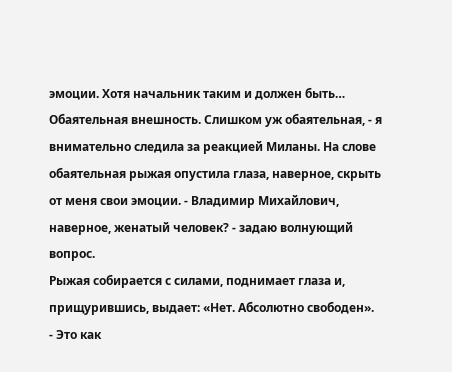эмоции. Хотя начальник таким и должен быть… Обаятельная внешность. Слишком уж обаятельная, - я внимательно следила за реакцией Миланы. На слове обаятельная рыжая опустила глаза, наверное, скрыть от меня свои эмоции. - Владимир Михайлович, наверное, женатый человек? - задаю волнующий вопрос.
Рыжая собирается с силами, поднимает глаза и, прищурившись, выдает: «Нет. Абсолютно свободен».
- Это как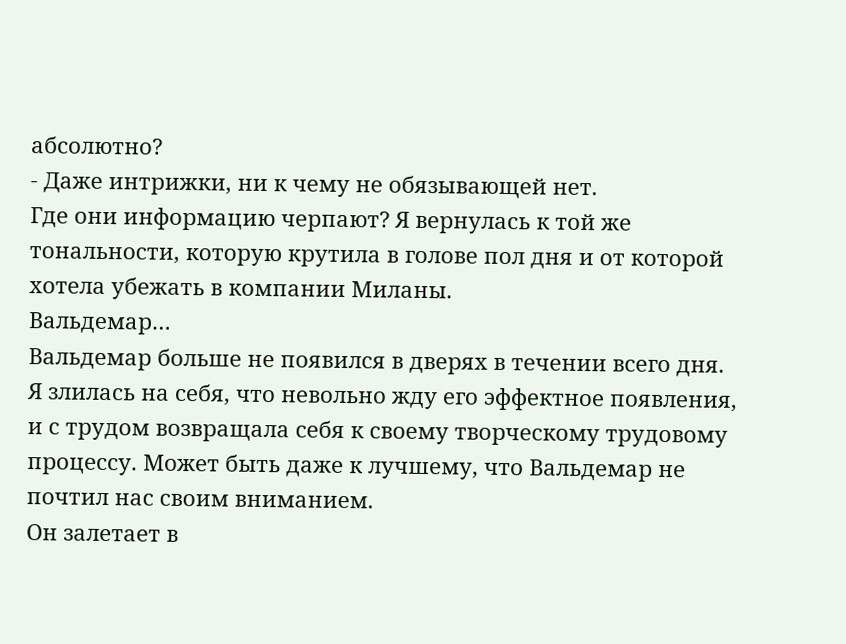абсолютно?
- Даже интрижки, ни к чему не обязывающей нет.
Где они информацию черпают? Я вернулась к той же тональности, которую крутила в голове пол дня и от которой хотела убежать в компании Миланы.
Вальдемар…
Вальдемар больше не появился в дверях в течении всего дня. Я злилась на себя, что невольно жду его эффектное появления, и с трудом возвращала себя к своему творческому трудовому процессу. Может быть даже к лучшему, что Вальдемар не почтил нас своим вниманием.
Он залетает в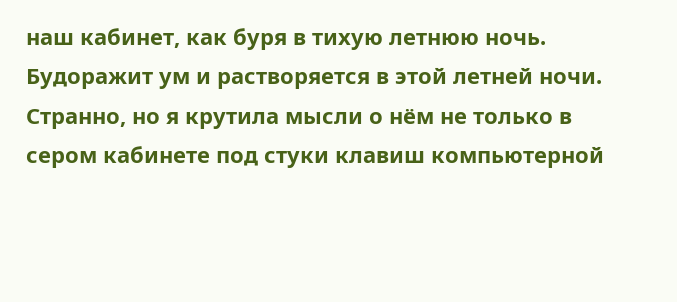наш кабинет, как буря в тихую летнюю ночь. Будоражит ум и растворяется в этой летней ночи. Странно, но я крутила мысли о нём не только в сером кабинете под стуки клавиш компьютерной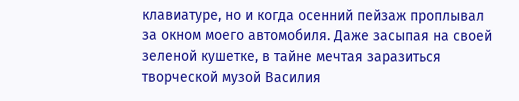клавиатуре, но и когда осенний пейзаж проплывал за окном моего автомобиля. Даже засыпая на своей зеленой кушетке, в тайне мечтая заразиться творческой музой Василия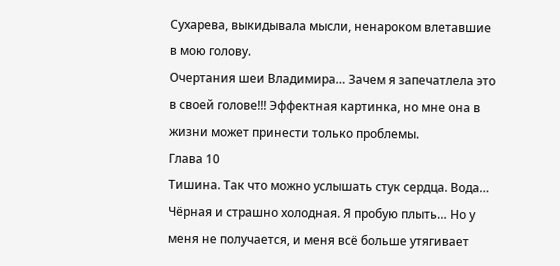Сухарева, выкидывала мысли, ненароком влетавшие в мою голову.
Очертания шеи Владимира… Зачем я запечатлела это в своей голове!!! Эффектная картинка, но мне она в жизни может принести только проблемы.
Глава 10
Тишина. Так что можно услышать стук сердца. Вода… Чёрная и страшно холодная. Я пробую плыть… Но у меня не получается, и меня всё больше утягивает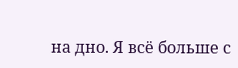на дно. Я всё больше с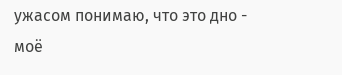ужасом понимаю, что это дно - моё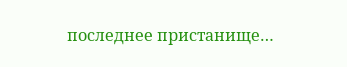последнее пристанище…